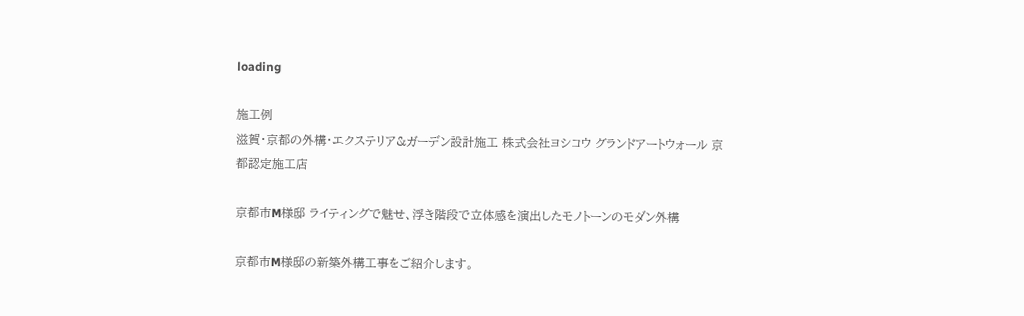loading

施工例
滋賀・京都の外構・エクステリア&ガーデン設計施工 株式会社ヨシコウ グランドアートウォール 京都認定施工店

京都市M様邸 ライティングで魅せ、浮き階段で立体感を演出したモノトーンのモダン外構

京都市M様邸の新築外構工事をご紹介します。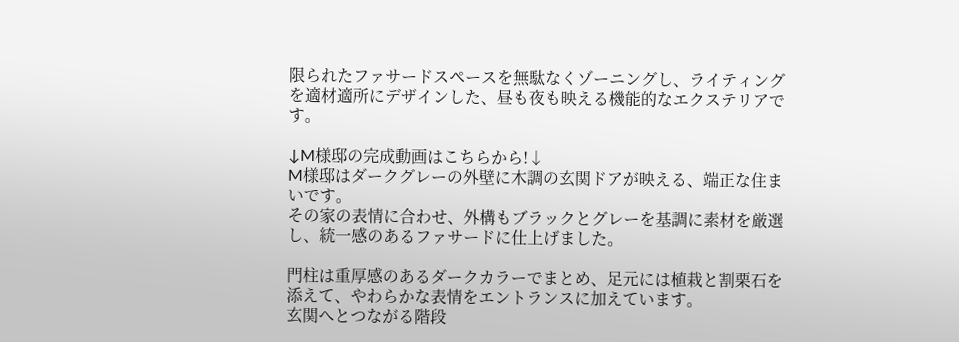限られたファサードスペースを無駄なくゾーニングし、ライティングを適材適所にデザインした、昼も夜も映える機能的なエクステリアです。

↓M様邸の完成動画はこちらから!↓
M様邸はダークグレーの外壁に木調の玄関ドアが映える、端正な住まいです。
その家の表情に合わせ、外構もブラックとグレーを基調に素材を厳選し、統一感のあるファサードに仕上げました。

門柱は重厚感のあるダークカラーでまとめ、足元には植栽と割栗石を添えて、やわらかな表情をエントランスに加えています。
玄関へとつながる階段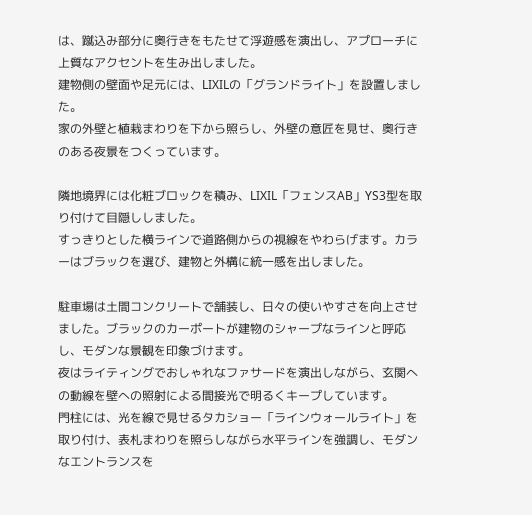は、蹴込み部分に奥行きをもたせて浮遊感を演出し、アプローチに上質なアクセントを生み出しました。
建物側の壁面や足元には、LIXILの「グランドライト」を設置しました。
家の外壁と植栽まわりを下から照らし、外壁の意匠を見せ、奥行きのある夜景をつくっています。

隣地境界には化粧ブロックを積み、LIXIL「フェンスAB」YS3型を取り付けて目隠ししました。
すっきりとした横ラインで道路側からの視線をやわらげます。カラーはブラックを選び、建物と外構に統一感を出しました。

駐車場は土間コンクリートで舗装し、日々の使いやすさを向上させました。ブラックのカーポートが建物のシャープなラインと呼応し、モダンな景観を印象づけます。
夜はライティングでおしゃれなファサードを演出しながら、玄関への動線を壁への照射による間接光で明るくキープしています。
門柱には、光を線で見せるタカショー「ラインウォールライト」を取り付け、表札まわりを照らしながら水平ラインを強調し、モダンなエントランスを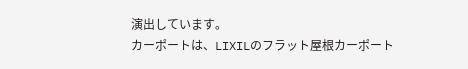演出しています。
カーポートは、LIXILのフラット屋根カーポート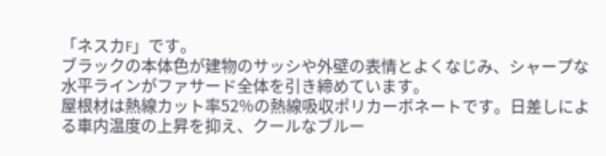「ネスカF」です。
ブラックの本体色が建物のサッシや外壁の表情とよくなじみ、シャープな水平ラインがファサード全体を引き締めています。
屋根材は熱線カット率52%の熱線吸収ポリカーボネートです。日差しによる車内温度の上昇を抑え、クールなブルー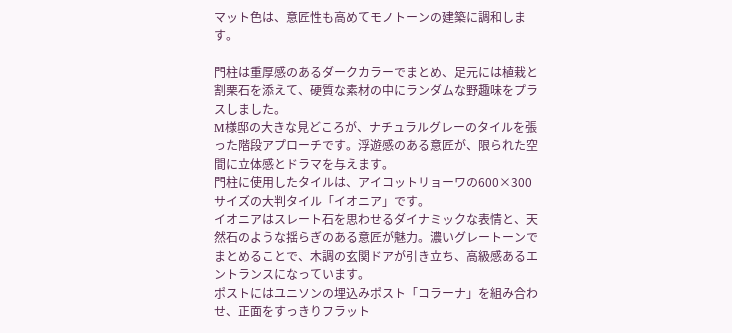マット色は、意匠性も高めてモノトーンの建築に調和します。

門柱は重厚感のあるダークカラーでまとめ、足元には植栽と割栗石を添えて、硬質な素材の中にランダムな野趣味をプラスしました。
M様邸の大きな見どころが、ナチュラルグレーのタイルを張った階段アプローチです。浮遊感のある意匠が、限られた空間に立体感とドラマを与えます。
門柱に使用したタイルは、アイコットリョーワの600×300サイズの大判タイル「イオニア」です。
イオニアはスレート石を思わせるダイナミックな表情と、天然石のような揺らぎのある意匠が魅力。濃いグレートーンでまとめることで、木調の玄関ドアが引き立ち、高級感あるエントランスになっています。
ポストにはユニソンの埋込みポスト「コラーナ」を組み合わせ、正面をすっきりフラット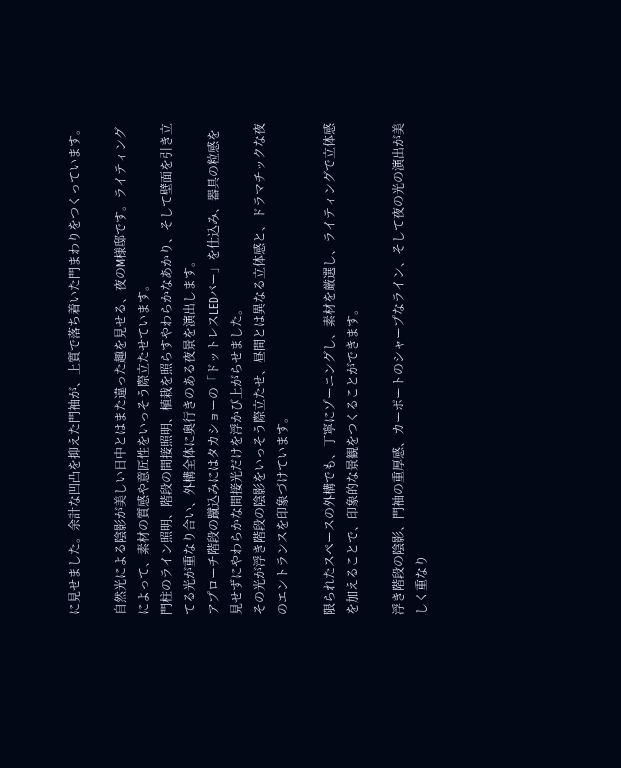に見せました。余計な凹凸を抑えた門袖が、上質で落ち着いた門まわりをつくっています。

自然光による陰影が美しい日中とはまた違った趣を見せる、夜のM様邸です。ライティングによって、素材の質感や意匠性をいっそう際立たせています。
門柱のライン照明、階段の間接照明、植栽を照らすやわらかなあかり、そして壁面を引き立てる光が重なり合い、外構全体に奥行きのある夜景を演出します。
アプローチ階段の蹴込みにはタカショーの「ドットレスLEDバー」を仕込み、器具の粒感を見せずにやわらかな間接光だけを浮かび上がらせました。
その光が浮き階段の陰影をいっそう際立たせ、昼間とは異なる立体感と、ドラマチックな夜のエントランスを印象づけています。

限られたスペースの外構でも、丁寧にゾーニングし、素材を厳選し、ライティングで立体感を加えることで、印象的な景観をつくることができます。

浮き階段の陰影、門袖の重厚感、カーポートのシャープなライン、そして夜の光の演出が美しく重なり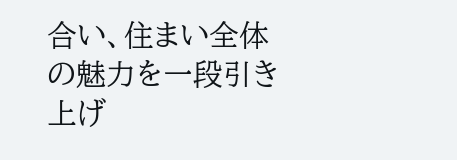合い、住まい全体の魅力を一段引き上げ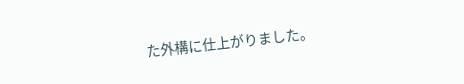た外構に仕上がりました。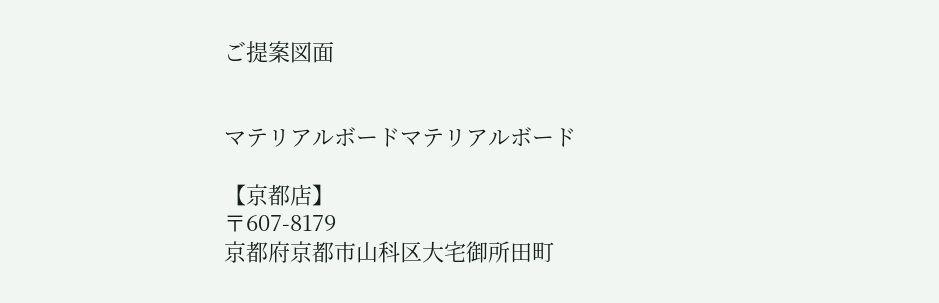ご提案図面


マテリアルボードマテリアルボード

【京都店】
〒607-8179
京都府京都市山科区大宅御所田町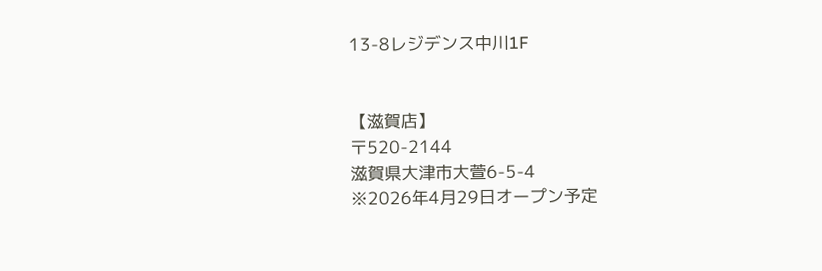13-8レジデンス中川1F


【滋賀店】
〒520-2144
滋賀県大津市大萱6-5-4
※2026年4月29日オープン予定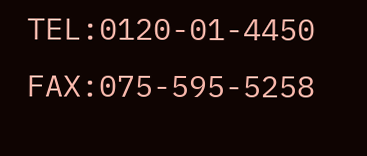TEL:0120-01-4450
FAX:075-595-5258